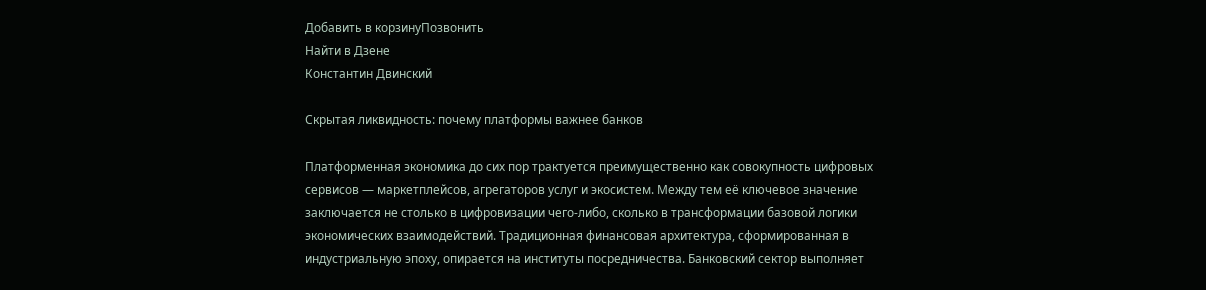Добавить в корзинуПозвонить
Найти в Дзене
Константин Двинский

Скрытая ликвидность: почему платформы важнее банков

Платформенная экономика до сих пор трактуется преимущественно как совокупность цифровых сервисов — маркетплейсов, агрегаторов услуг и экосистем. Между тем её ключевое значение заключается не столько в цифровизации чего-либо, сколько в трансформации базовой логики экономических взаимодействий. Традиционная финансовая архитектура, сформированная в индустриальную эпоху, опирается на институты посредничества. Банковский сектор выполняет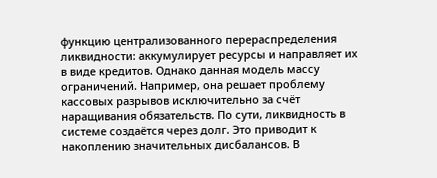функцию централизованного перераспределения ликвидности: аккумулирует ресурсы и направляет их в виде кредитов. Однако данная модель массу ограничений. Например, она решает проблему кассовых разрывов исключительно за счёт наращивания обязательств. По сути, ликвидность в системе создаётся через долг. Это приводит к накоплению значительных дисбалансов. В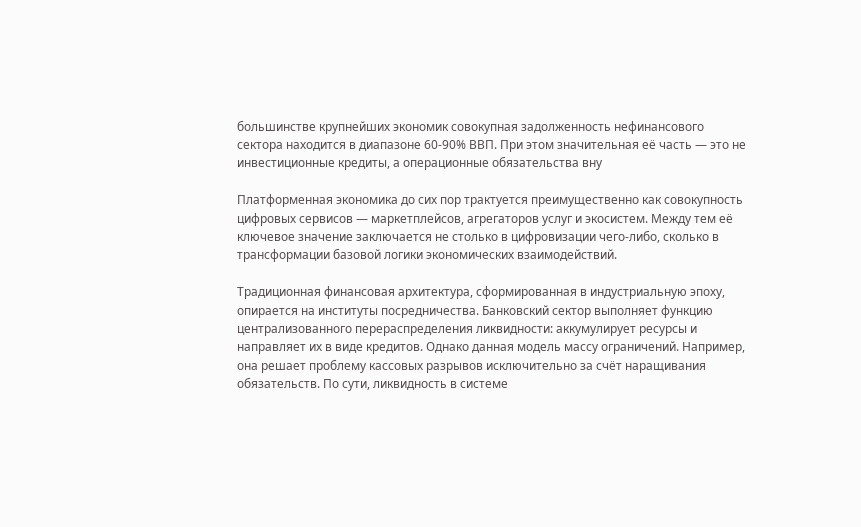большинстве крупнейших экономик совокупная задолженность нефинансового сектора находится в диапазоне 60-90% ВВП. При этом значительная её часть — это не инвестиционные кредиты, а операционные обязательства вну

Платформенная экономика до сих пор трактуется преимущественно как совокупность цифровых сервисов — маркетплейсов, агрегаторов услуг и экосистем. Между тем её ключевое значение заключается не столько в цифровизации чего-либо, сколько в трансформации базовой логики экономических взаимодействий.

Традиционная финансовая архитектура, сформированная в индустриальную эпоху, опирается на институты посредничества. Банковский сектор выполняет функцию централизованного перераспределения ликвидности: аккумулирует ресурсы и направляет их в виде кредитов. Однако данная модель массу ограничений. Например, она решает проблему кассовых разрывов исключительно за счёт наращивания обязательств. По сути, ликвидность в системе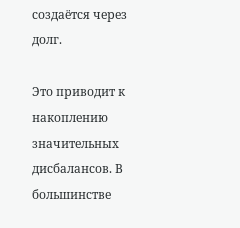создаётся через долг.

Это приводит к накоплению значительных дисбалансов. В большинстве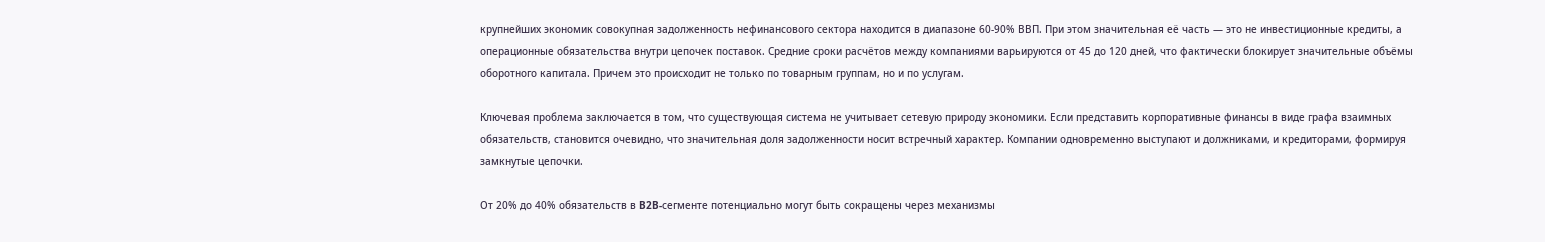крупнейших экономик совокупная задолженность нефинансового сектора находится в диапазоне 60-90% ВВП. При этом значительная её часть — это не инвестиционные кредиты, а операционные обязательства внутри цепочек поставок. Средние сроки расчётов между компаниями варьируются от 45 до 120 дней, что фактически блокирует значительные объёмы оборотного капитала. Причем это происходит не только по товарным группам, но и по услугам.

Ключевая проблема заключается в том, что существующая система не учитывает сетевую природу экономики. Если представить корпоративные финансы в виде графа взаимных обязательств, становится очевидно, что значительная доля задолженности носит встречный характер. Компании одновременно выступают и должниками, и кредиторами, формируя замкнутые цепочки.

От 20% до 40% обязательств в B2B-сегменте потенциально могут быть сокращены через механизмы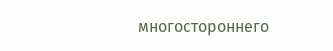многостороннего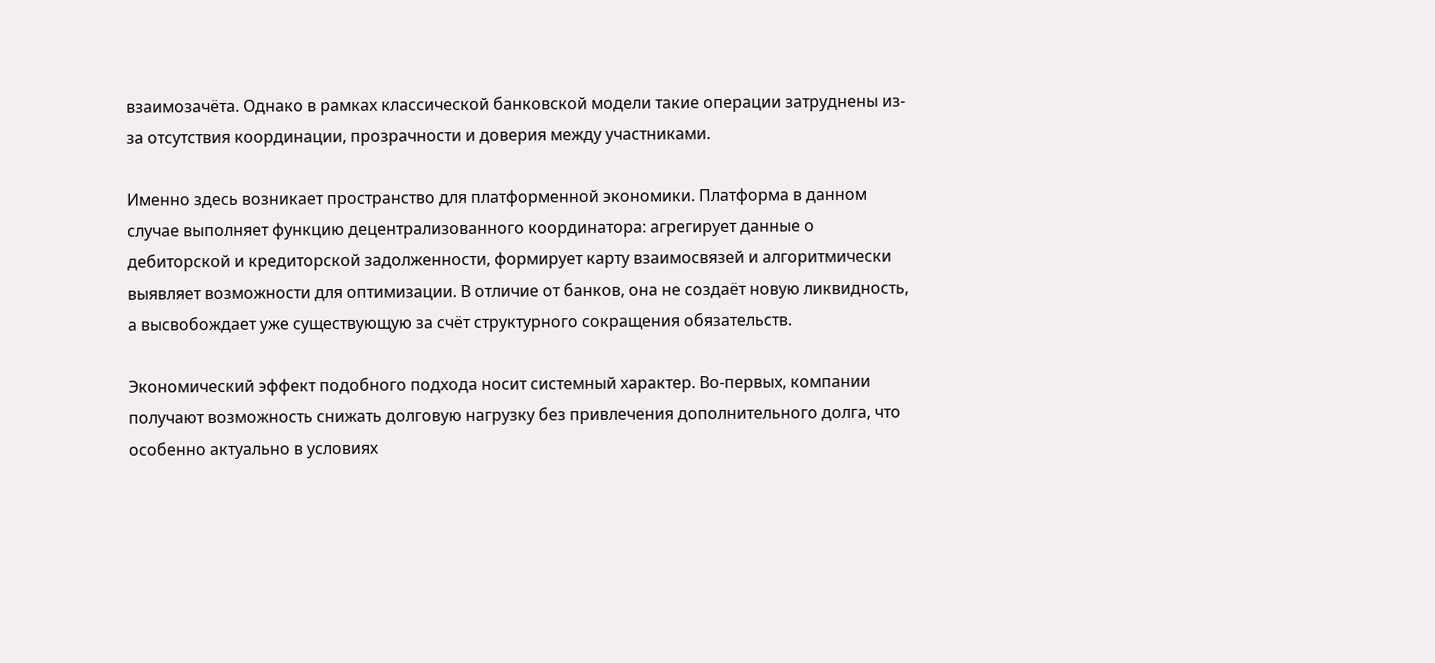взаимозачёта. Однако в рамках классической банковской модели такие операции затруднены из-за отсутствия координации, прозрачности и доверия между участниками.

Именно здесь возникает пространство для платформенной экономики. Платформа в данном случае выполняет функцию децентрализованного координатора: агрегирует данные о дебиторской и кредиторской задолженности, формирует карту взаимосвязей и алгоритмически выявляет возможности для оптимизации. В отличие от банков, она не создаёт новую ликвидность, а высвобождает уже существующую за счёт структурного сокращения обязательств.

Экономический эффект подобного подхода носит системный характер. Во-первых, компании получают возможность снижать долговую нагрузку без привлечения дополнительного долга, что особенно актуально в условиях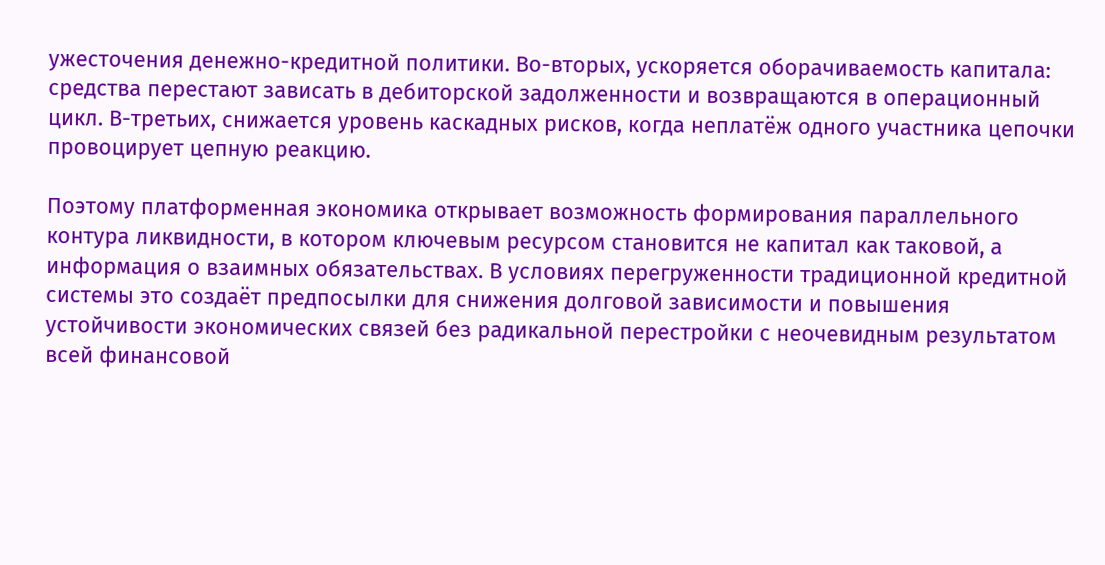ужесточения денежно-кредитной политики. Во-вторых, ускоряется оборачиваемость капитала: средства перестают зависать в дебиторской задолженности и возвращаются в операционный цикл. В-третьих, снижается уровень каскадных рисков, когда неплатёж одного участника цепочки провоцирует цепную реакцию.

Поэтому платформенная экономика открывает возможность формирования параллельного контура ликвидности, в котором ключевым ресурсом становится не капитал как таковой, а информация о взаимных обязательствах. В условиях перегруженности традиционной кредитной системы это создаёт предпосылки для снижения долговой зависимости и повышения устойчивости экономических связей без радикальной перестройки с неочевидным результатом всей финансовой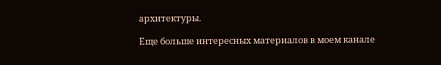архитектуры.

Еще больше интересных материалов в моем канале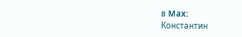в Max:
Константин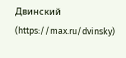Двинский (https://max.ru/dvinsky)